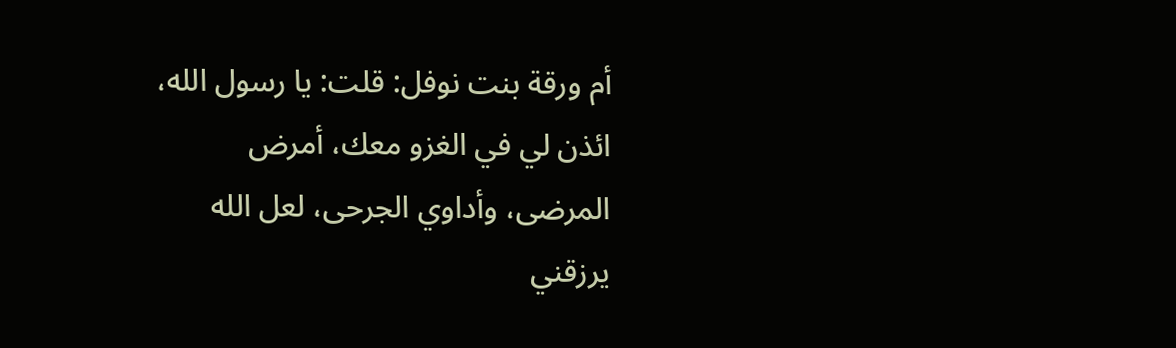أم ورقة بنت نوفل: قلت: يا رسول الله، ائذن لي في الغزو معك، أمرض المرضى، وأداوي الجرحى، لعل الله يرزقني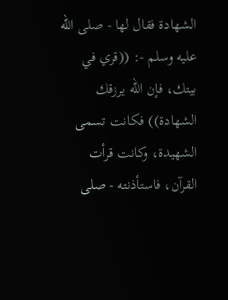الشهادة فقال لها - صلى الله عليه وسلم -: ((قري في بيتك، فإن الله يرزقك الشهادة)) فكانت تسمى الشهيدة، وكانت قرأت القرآن، فاستأذنته - صلى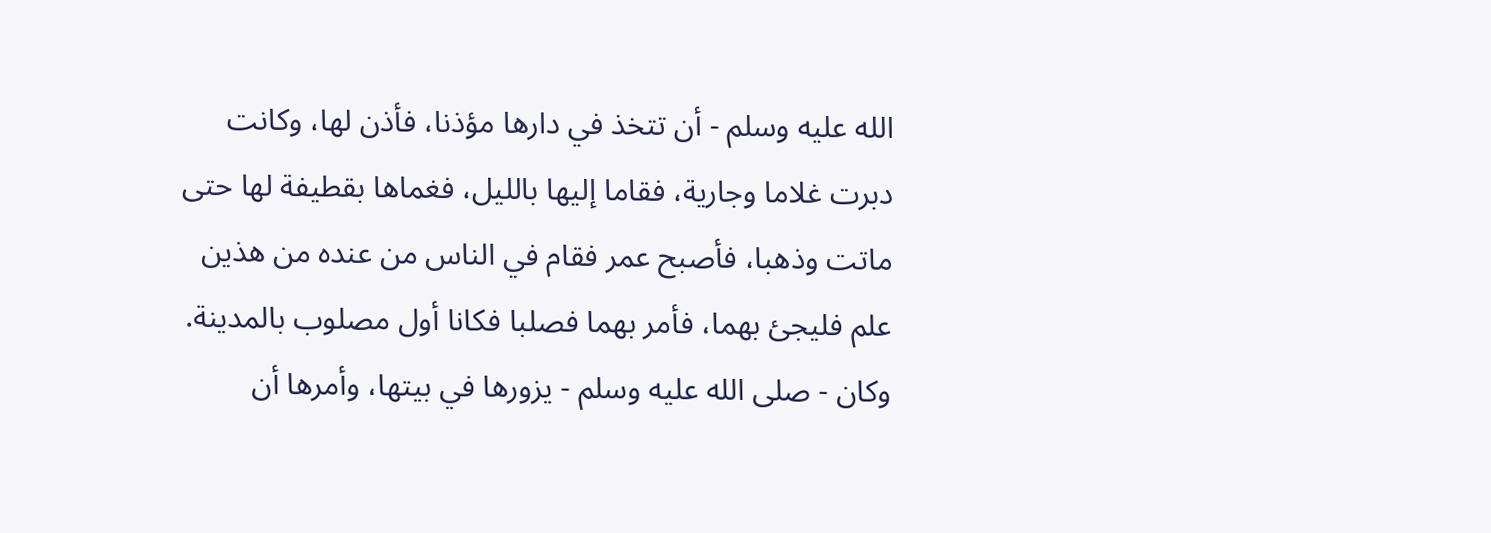الله عليه وسلم - أن تتخذ في دارها مؤذنا، فأذن لها، وكانت دبرت غلاما وجارية، فقاما إليها بالليل، فغماها بقطيفة لها حتى ماتت وذهبا، فأصبح عمر فقام في الناس من عنده من هذين علم فليجئ بهما، فأمر بهما فصلبا فكانا أول مصلوب بالمدينة. وكان - صلى الله عليه وسلم - يزورها في بيتها، وأمرها أن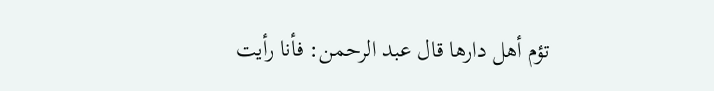تؤم أهل دارها قال عبد الرحمن: فأنا رأيت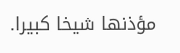مؤذنها شيخا كبيرا.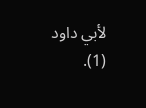لأبي داود (1).